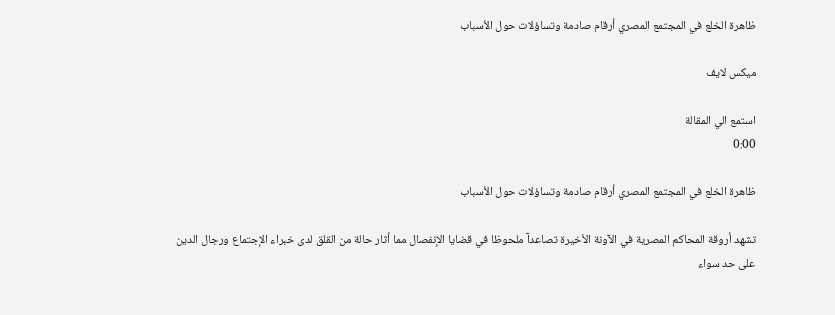ظاهرة الخلع في المجتمع المصري أرقام صادمة وتساؤلات حول الأسباب

ميكس لايف

استمع الي المقالة
0:00

ظاهرة الخلع في المجتمع المصري أرقام صادمة وتساؤلات حول الأسباب

تشهد أروقة المحاكم المصرية في الآونة الأخيرة تصاعدآ ملحوظا في قضايا الإنفصال مما أثار حالة من القلق لدى خبراء الإجتماع ورجال الدين على حد سواء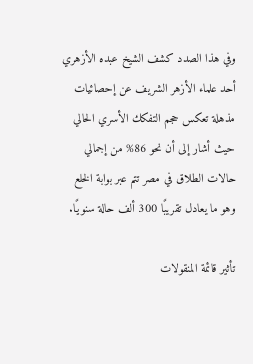وفي هذا الصدد كشف الشيخ عبده الأزهري أحد علماء الأزهر الشريف عن إحصائيات مذهلة تعكس حجم التفكك الأسري الحالي حيث أشار إلى أن نحو 86% من إجمالي حالات الطلاق في مصر تتم عبر بوابة الخلع وهو ما يعادل تقريبًا 300 ألف حالة سنويًا.

تأثير قائمة المنقولات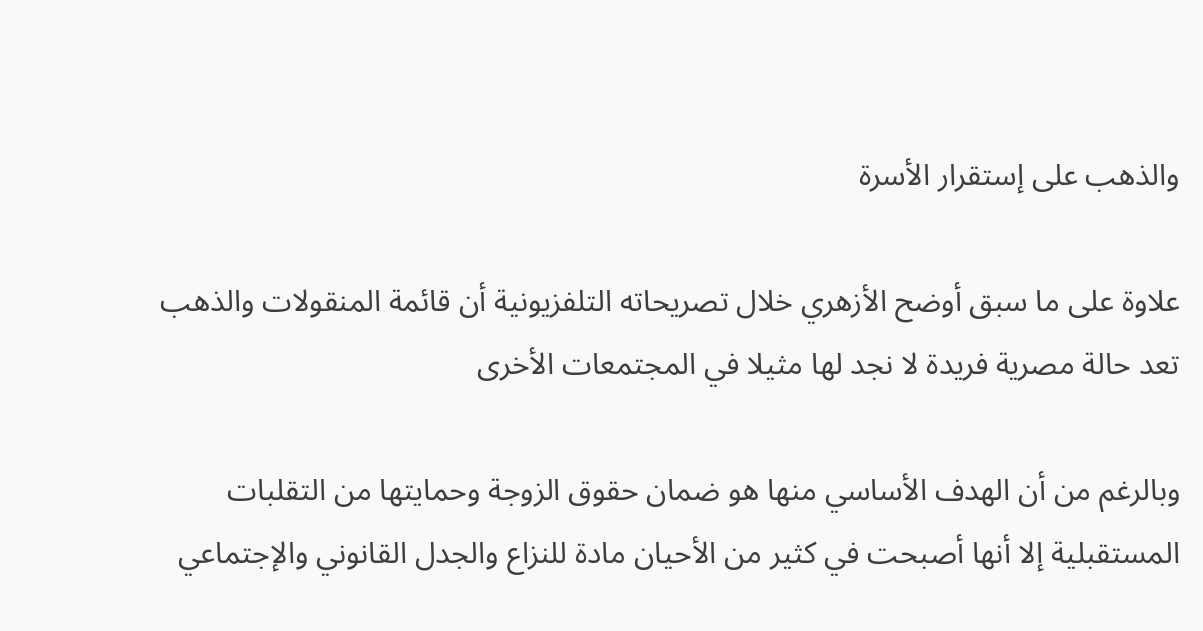والذهب على إستقرار الأسرة

علاوة على ما سبق أوضح الأزهري خلال تصريحاته التلفزيونية أن قائمة المنقولات والذهب تعد حالة مصرية فريدة لا نجد لها مثيلا في المجتمعات الأخرى

وبالرغم من أن الهدف الأساسي منها هو ضمان حقوق الزوجة وحمايتها من التقلبات المستقبلية إلا أنها أصبحت في كثير من الأحيان مادة للنزاع والجدل القانوني والإجتماعي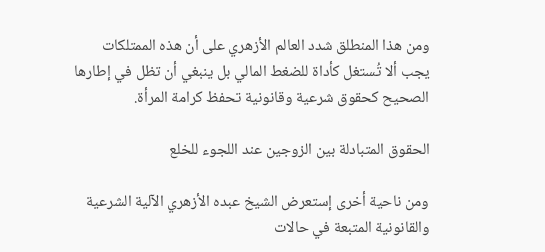ومن هذا المنطلق شدد العالم الأزهري على أن هذه الممتلكات يجب ألا تُستغل كأداة للضغط المالي بل ينبغي أن تظل في إطارها الصحيح كحقوق شرعية وقانونية تحفظ كرامة المرأة.

الحقوق المتبادلة بين الزوجين عند اللجوء للخلع

ومن ناحية أخرى إستعرض الشيخ عبده الأزهري الآلية الشرعية والقانونية المتبعة في حالات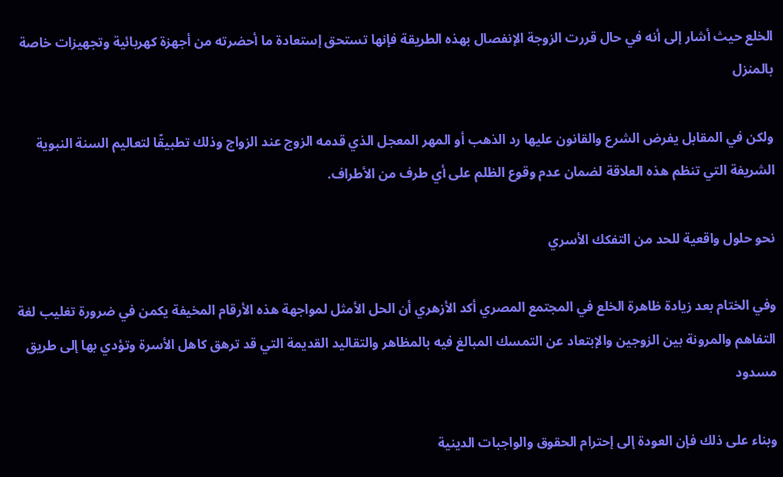الخلع حيث أشار إلى أنه في حال قررت الزوجة الإنفصال بهذه الطريقة فإنها تستحق إستعادة ما أحضرته من أجهزة كهربائية وتجهيزات خاصة بالمنزل

ولكن في المقابل يفرض الشرع والقانون عليها رد الذهب أو المهر المعجل الذي قدمه الزوج عند الزواج وذلك تطبيقًا لتعاليم السنة النبوية الشريفة التي تنظم هذه العلاقة لضمان عدم وقوع الظلم على أي طرف من الأطراف.

نحو حلول واقعية للحد من التفكك الأسري

وفي الختام بعد زيادة ظاهرة الخلع في المجتمع المصري أكد الأزهري أن الحل الأمثل لمواجهة هذه الأرقام المخيفة يكمن في ضرورة تغليب لغة التفاهم والمرونة بين الزوجين والإبتعاد عن التمسك المبالغ فيه بالمظاهر والتقاليد القديمة التي قد ترهق كاهل الأسرة وتؤدي بها إلى طريق مسدود

وبناء على ذلك فإن العودة إلى إحترام الحقوق والواجبات الدينية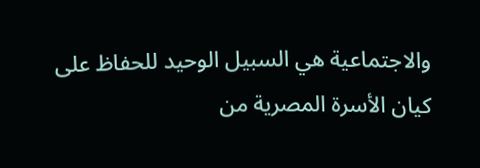والاجتماعية هي السبيل الوحيد للحفاظ على كيان الأسرة المصرية من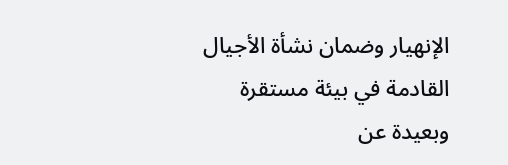الإنهيار وضمان نشأة الأجيال القادمة في بيئة مستقرة وبعيدة عن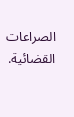الصراعات القضائية.